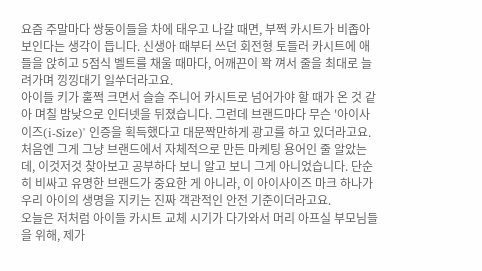요즘 주말마다 쌍둥이들을 차에 태우고 나갈 때면, 부쩍 카시트가 비좁아 보인다는 생각이 듭니다. 신생아 때부터 쓰던 회전형 토들러 카시트에 애들을 앉히고 5점식 벨트를 채울 때마다, 어깨끈이 꽉 껴서 줄을 최대로 늘려가며 낑낑대기 일쑤더라고요.
아이들 키가 훌쩍 크면서 슬슬 주니어 카시트로 넘어가야 할 때가 온 것 같아 며칠 밤낮으로 인터넷을 뒤졌습니다. 그런데 브랜드마다 무슨 '아이사이즈(i-Size)' 인증을 획득했다고 대문짝만하게 광고를 하고 있더라고요.
처음엔 그게 그냥 브랜드에서 자체적으로 만든 마케팅 용어인 줄 알았는데, 이것저것 찾아보고 공부하다 보니 알고 보니 그게 아니었습니다. 단순히 비싸고 유명한 브랜드가 중요한 게 아니라, 이 아이사이즈 마크 하나가 우리 아이의 생명을 지키는 진짜 객관적인 안전 기준이더라고요.
오늘은 저처럼 아이들 카시트 교체 시기가 다가와서 머리 아프실 부모님들을 위해, 제가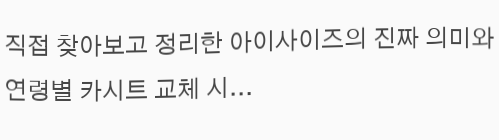직접 찾아보고 정리한 아이사이즈의 진짜 의미와 연령별 카시트 교체 시...